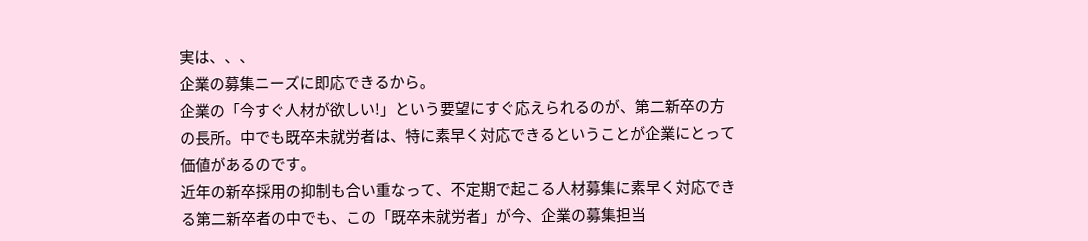実は、、、
企業の募集ニーズに即応できるから。
企業の「今すぐ人材が欲しい!」という要望にすぐ応えられるのが、第二新卒の方の長所。中でも既卒未就労者は、特に素早く対応できるということが企業にとって価値があるのです。
近年の新卒採用の抑制も合い重なって、不定期で起こる人材募集に素早く対応できる第二新卒者の中でも、この「既卒未就労者」が今、企業の募集担当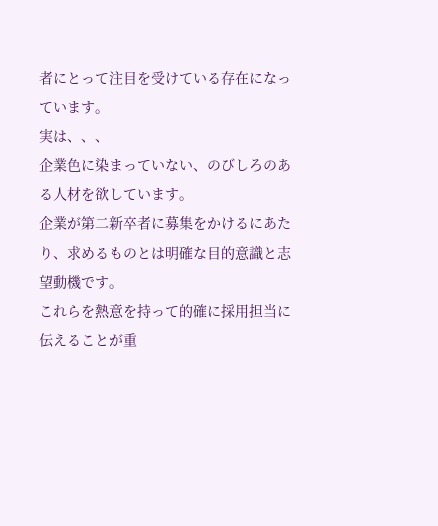者にとって注目を受けている存在になっています。
実は、、、
企業色に染まっていない、のびしろのある人材を欲しています。
企業が第二新卒者に募集をかけるにあたり、求めるものとは明確な目的意識と志望動機です。
これらを熱意を持って的確に採用担当に伝えることが重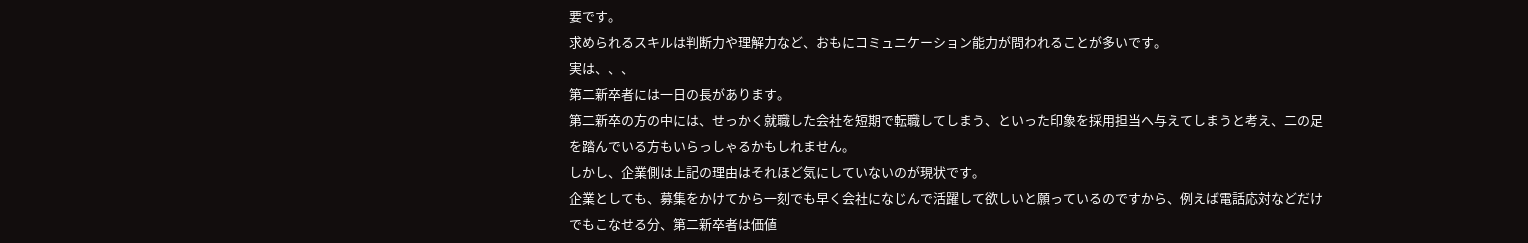要です。
求められるスキルは判断力や理解力など、おもにコミュニケーション能力が問われることが多いです。
実は、、、
第二新卒者には一日の長があります。
第二新卒の方の中には、せっかく就職した会社を短期で転職してしまう、といった印象を採用担当へ与えてしまうと考え、二の足を踏んでいる方もいらっしゃるかもしれません。
しかし、企業側は上記の理由はそれほど気にしていないのが現状です。
企業としても、募集をかけてから一刻でも早く会社になじんで活躍して欲しいと願っているのですから、例えば電話応対などだけでもこなせる分、第二新卒者は価値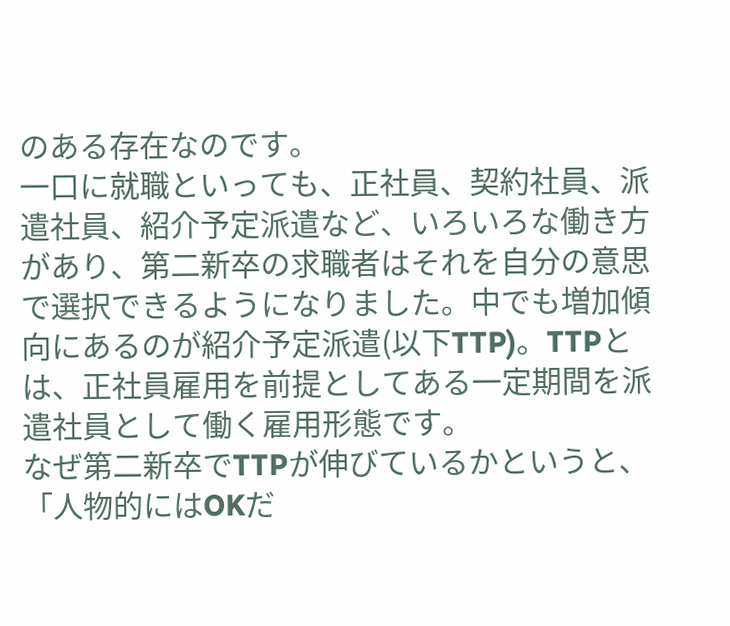のある存在なのです。
一口に就職といっても、正社員、契約社員、派遣社員、紹介予定派遣など、いろいろな働き方があり、第二新卒の求職者はそれを自分の意思で選択できるようになりました。中でも増加傾向にあるのが紹介予定派遣(以下TTP)。TTPとは、正社員雇用を前提としてある一定期間を派遣社員として働く雇用形態です。
なぜ第二新卒でTTPが伸びているかというと、「人物的にはOKだ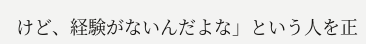けど、経験がないんだよな」という人を正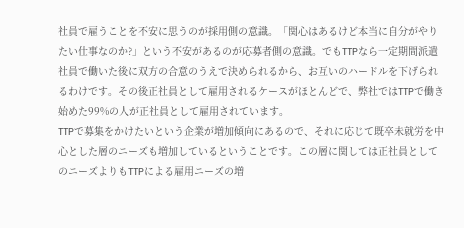社員で雇うことを不安に思うのが採用側の意識。「関心はあるけど本当に自分がやりたい仕事なのか?」という不安があるのが応募者側の意識。でもTTPなら一定期間派遣社員で働いた後に双方の合意のうえで決められるから、お互いのハードルを下げられるわけです。その後正社員として雇用されるケースがほとんどで、弊社ではTTPで働き始めた99%の人が正社員として雇用されています。
TTPで募集をかけたいという企業が増加傾向にあるので、それに応じて既卒未就労を中心とした層のニーズも増加しているということです。この層に関しては正社員としてのニーズよりもTTPによる雇用ニーズの増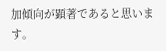加傾向が顕著であると思います。